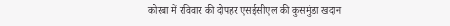कोरबा में रविवार की दोपहर एसईसीएल की कुसमुंडा खदान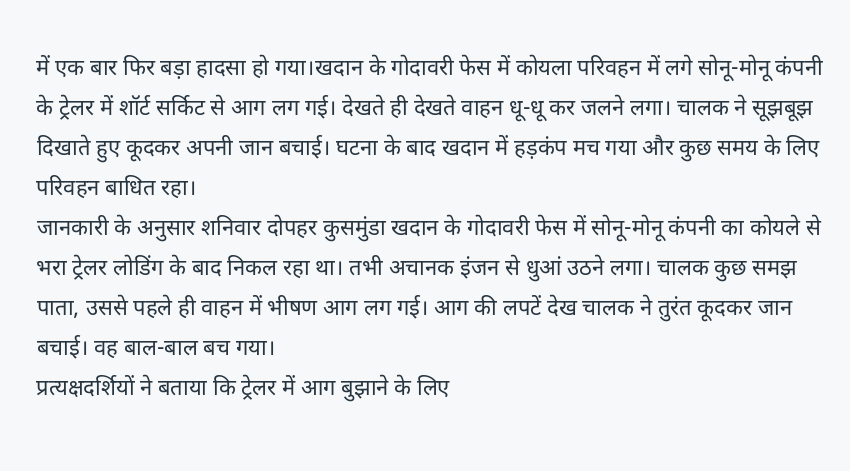में एक बार फिर बड़ा हादसा हो गया।खदान के गोदावरी फेस में कोयला परिवहन में लगे सोनू-मोनू कंपनी के ट्रेलर में शॉर्ट सर्किट से आग लग गई। देखते ही देखते वाहन धू-धू कर जलने लगा। चालक ने सूझबूझ दिखाते हुए कूदकर अपनी जान बचाई। घटना के बाद खदान में हड़कंप मच गया और कुछ समय के लिए परिवहन बाधित रहा।
जानकारी के अनुसार शनिवार दोपहर कुसमुंडा खदान के गोदावरी फेस में सोनू-मोनू कंपनी का कोयले से भरा ट्रेलर लोडिंग के बाद निकल रहा था। तभी अचानक इंजन से धुआं उठने लगा। चालक कुछ समझ पाता, उससे पहले ही वाहन में भीषण आग लग गई। आग की लपटें देख चालक ने तुरंत कूदकर जान बचाई। वह बाल-बाल बच गया।
प्रत्यक्षदर्शियों ने बताया कि ट्रेलर में आग बुझाने के लिए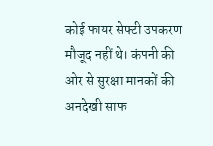कोई फायर सेफ्टी उपकरण मौजूद नहीं थे। कंपनी की ओर से सुरक्षा मानकों की अनदेखी साफ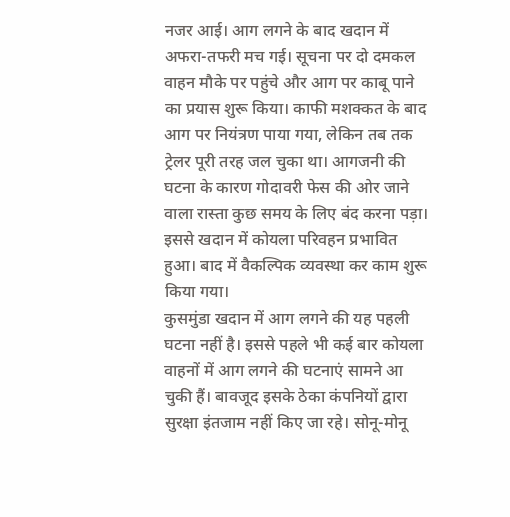नजर आई। आग लगने के बाद खदान में अफरा-तफरी मच गई। सूचना पर दो दमकल वाहन मौके पर पहुंचे और आग पर काबू पाने का प्रयास शुरू किया। काफी मशक्कत के बाद आग पर नियंत्रण पाया गया, लेकिन तब तक ट्रेलर पूरी तरह जल चुका था। आगजनी की घटना के कारण गोदावरी फेस की ओर जाने वाला रास्ता कुछ समय के लिए बंद करना पड़ा। इससे खदान में कोयला परिवहन प्रभावित हुआ। बाद में वैकल्पिक व्यवस्था कर काम शुरू किया गया।
कुसमुंडा खदान में आग लगने की यह पहली घटना नहीं है। इससे पहले भी कई बार कोयला वाहनों में आग लगने की घटनाएं सामने आ चुकी हैं। बावजूद इसके ठेका कंपनियों द्वारा सुरक्षा इंतजाम नहीं किए जा रहे। सोनू-मोनू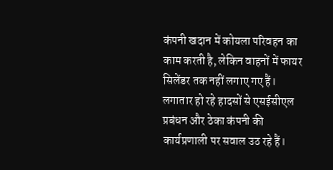कंपनी खदान में कोयला परिवहन का काम करती है, लेकिन वाहनों में फायर सिलेंडर तक नहीं लगाए गए हैं। लगातार हो रहे हादसों से एसईसीएल प्रबंधन और ठेका कंपनी की कार्यप्रणाली पर सवाल उठ रहे हैं।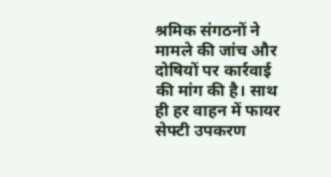श्रमिक संगठनों ने मामले की जांच और दोषियों पर कार्रवाई की मांग की है। साथ ही हर वाहन में फायर सेफ्टी उपकरण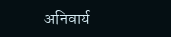अनिवार्य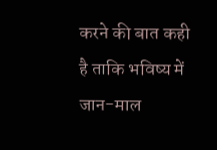करने की बात कही है ताकि भविष्य में जान-माल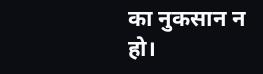का नुकसान न हो।